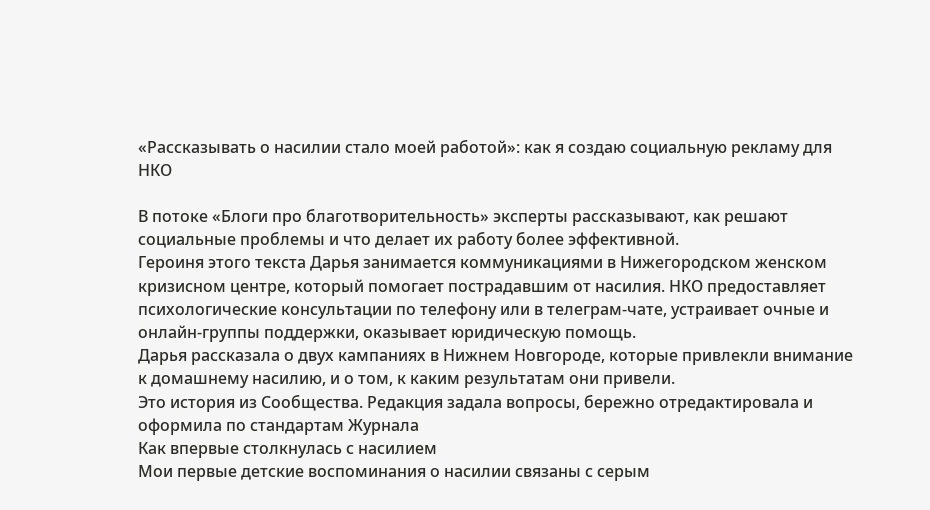«Рассказывать о насилии стало моей работой»: как я создаю социальную рекламу для НКО

В потоке «Блоги про благотворительность» эксперты рассказывают, как решают социальные проблемы и что делает их работу более эффективной.
Героиня этого текста Дарья занимается коммуникациями в Нижегородском женском кризисном центре, который помогает пострадавшим от насилия. НКО предоставляет психологические консультации по телефону или в телеграм-чате, устраивает очные и онлайн-группы поддержки, оказывает юридическую помощь.
Дарья рассказала о двух кампаниях в Нижнем Новгороде, которые привлекли внимание к домашнему насилию, и о том, к каким результатам они привели.
Это история из Сообщества. Редакция задала вопросы, бережно отредактировала и оформила по стандартам Журнала
Как впервые столкнулась с насилием
Мои первые детские воспоминания о насилии связаны с серым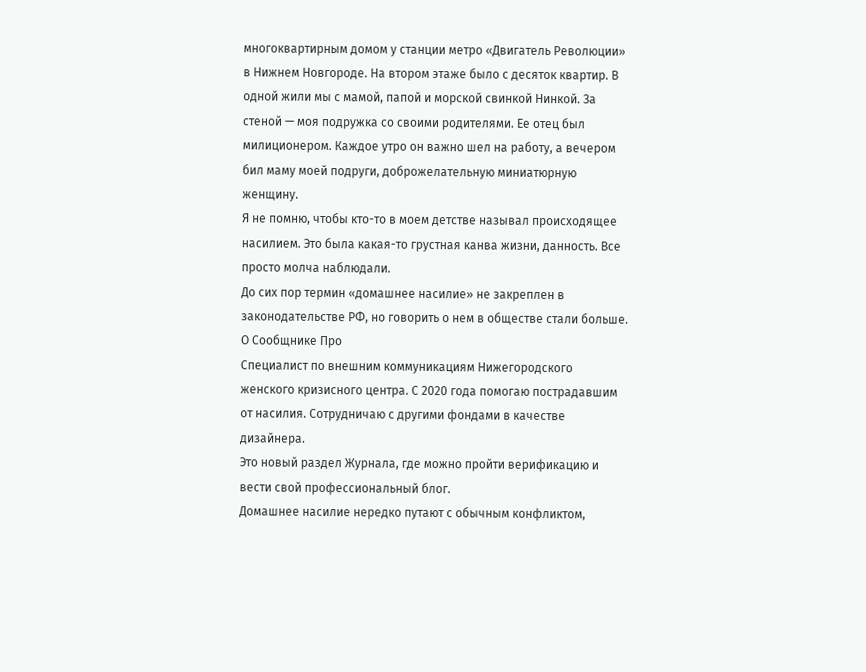многоквартирным домом у станции метро «Двигатель Революции» в Нижнем Новгороде. На втором этаже было с десяток квартир. В одной жили мы с мамой, папой и морской свинкой Нинкой. За стеной — моя подружка со своими родителями. Ее отец был милиционером. Каждое утро он важно шел на работу, а вечером бил маму моей подруги, доброжелательную миниатюрную женщину.
Я не помню, чтобы кто-то в моем детстве называл происходящее насилием. Это была какая-то грустная канва жизни, данность. Все просто молча наблюдали.
До сих пор термин «домашнее насилие» не закреплен в законодательстве РФ, но говорить о нем в обществе стали больше.
О Сообщнике Про
Специалист по внешним коммуникациям Нижегородского женского кризисного центра. С 2020 года помогаю пострадавшим от насилия. Сотрудничаю с другими фондами в качестве дизайнера.
Это новый раздел Журнала, где можно пройти верификацию и вести свой профессиональный блог.
Домашнее насилие нередко путают с обычным конфликтом,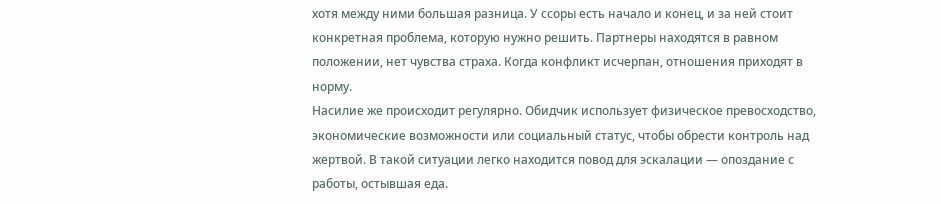хотя между ними большая разница. У ссоры есть начало и конец, и за ней стоит конкретная проблема, которую нужно решить. Партнеры находятся в равном положении, нет чувства страха. Когда конфликт исчерпан, отношения приходят в норму.
Насилие же происходит регулярно. Обидчик использует физическое превосходство, экономические возможности или социальный статус, чтобы обрести контроль над жертвой. В такой ситуации легко находится повод для эскалации — опоздание с работы, остывшая еда.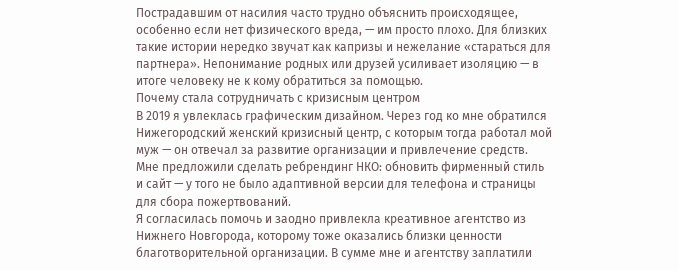Пострадавшим от насилия часто трудно объяснить происходящее, особенно если нет физического вреда, — им просто плохо. Для близких такие истории нередко звучат как капризы и нежелание «стараться для партнера». Непонимание родных или друзей усиливает изоляцию — в итоге человеку не к кому обратиться за помощью.
Почему стала сотрудничать с кризисным центром
В 2019 я увлеклась графическим дизайном. Через год ко мне обратился Нижегородский женский кризисный центр, с которым тогда работал мой муж — он отвечал за развитие организации и привлечение средств. Мне предложили сделать ребрендинг НКО: обновить фирменный стиль и сайт — у того не было адаптивной версии для телефона и страницы для сбора пожертвований.
Я согласилась помочь и заодно привлекла креативное агентство из Нижнего Новгорода, которому тоже оказались близки ценности благотворительной организации. В сумме мне и агентству заплатили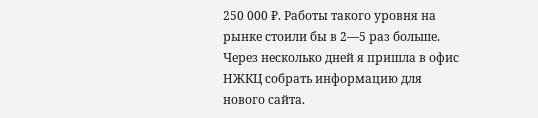250 000 ₽. Работы такого уровня на рынке стоили бы в 2—5 раз больше.
Через несколько дней я пришла в офис НЖКЦ собрать информацию для нового сайта.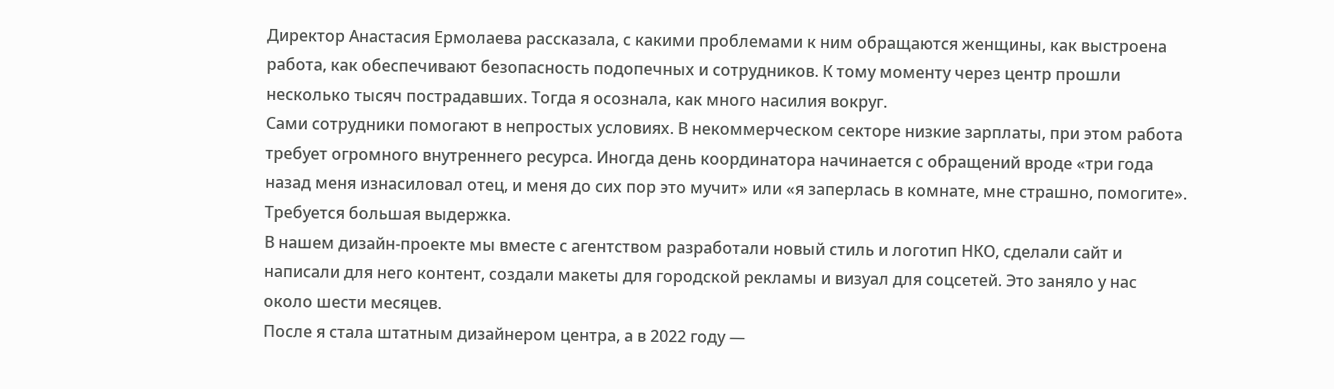Директор Анастасия Ермолаева рассказала, с какими проблемами к ним обращаются женщины, как выстроена работа, как обеспечивают безопасность подопечных и сотрудников. К тому моменту через центр прошли несколько тысяч пострадавших. Тогда я осознала, как много насилия вокруг.
Сами сотрудники помогают в непростых условиях. В некоммерческом секторе низкие зарплаты, при этом работа требует огромного внутреннего ресурса. Иногда день координатора начинается с обращений вроде «три года назад меня изнасиловал отец, и меня до сих пор это мучит» или «я заперлась в комнате, мне страшно, помогите». Требуется большая выдержка.
В нашем дизайн-проекте мы вместе с агентством разработали новый стиль и логотип НКО, сделали сайт и написали для него контент, создали макеты для городской рекламы и визуал для соцсетей. Это заняло у нас около шести месяцев.
После я стала штатным дизайнером центра, а в 2022 году —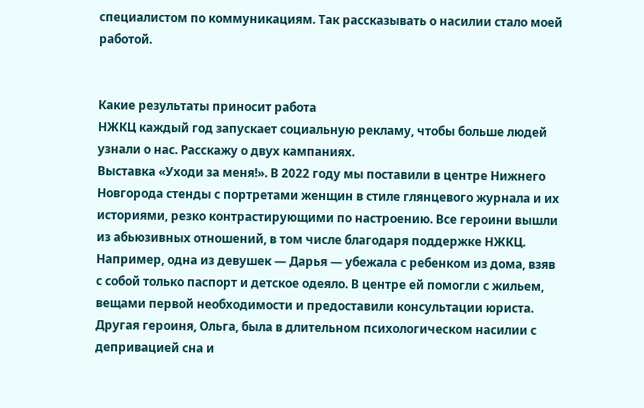специалистом по коммуникациям. Так рассказывать о насилии стало моей работой.


Какие результаты приносит работа
НЖКЦ каждый год запускает социальную рекламу, чтобы больше людей узнали о нас. Расскажу о двух кампаниях.
Выставка «Уходи за меня!». В 2022 году мы поставили в центре Нижнего Новгорода стенды с портретами женщин в стиле глянцевого журнала и их историями, резко контрастирующими по настроению. Все героини вышли из абьюзивных отношений, в том числе благодаря поддержке НЖКЦ.
Например, одна из девушек — Дарья — убежала с ребенком из дома, взяв с собой только паспорт и детское одеяло. В центре ей помогли с жильем, вещами первой необходимости и предоставили консультации юриста. Другая героиня, Ольга, была в длительном психологическом насилии с депривацией сна и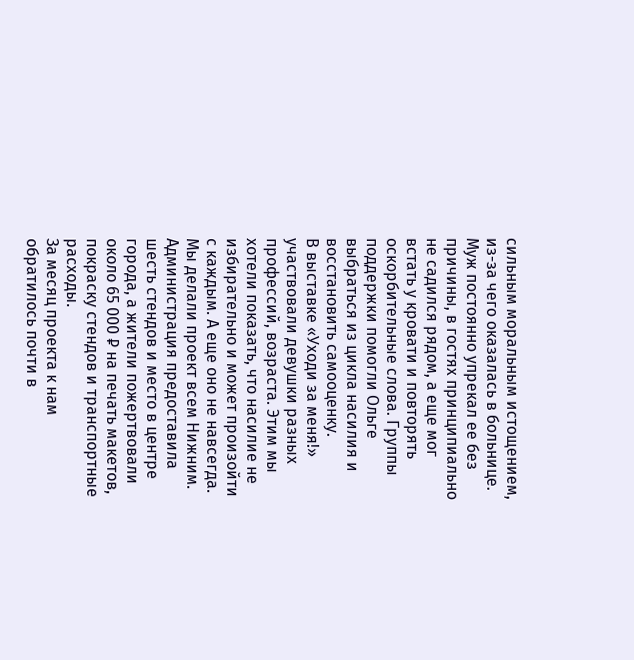сильным моральным истощением, из-за чего оказалась в больнице. Муж постоянно упрекал ее без причины, в гостях принципиально не садился рядом, а еще мог встать у кровати и повторять оскорбительные слова. Группы поддержки помогли Ольге выбраться из цикла насилия и восстановить самооценку.
В выставке «Уходи за меня!» участвовали девушки разных профессий, возраста. Этим мы хотели показать, что насилие не избирательно и может произойти с каждым. А еще оно не навсегда.
Мы делали проект всем Нижним. Администрация предоставила шесть стендов и место в центре города, а жители пожертвовали около 65 000 ₽ на печать макетов, покраску стендов и транспортные расходы.
За месяц проекта к нам обратилось почти в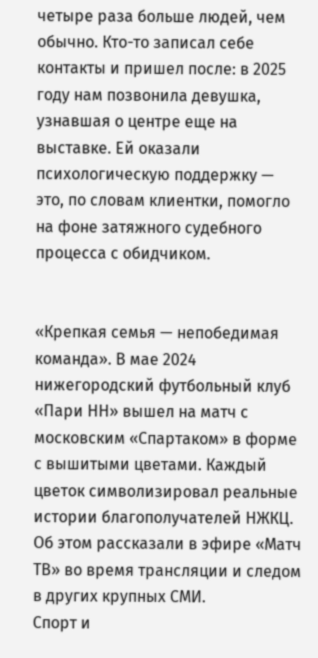четыре раза больше людей, чем обычно. Кто-то записал себе контакты и пришел после: в 2025 году нам позвонила девушка, узнавшая о центре еще на выставке. Ей оказали психологическую поддержку — это, по словам клиентки, помогло на фоне затяжного судебного процесса с обидчиком.


«Крепкая семья — непобедимая команда». В мае 2024 нижегородский футбольный клуб «Пари НН» вышел на матч с московским «Спартаком» в форме с вышитыми цветами. Каждый цветок символизировал реальные истории благополучателей НЖКЦ. Об этом рассказали в эфире «Матч ТВ» во время трансляции и следом в других крупных СМИ.
Спорт и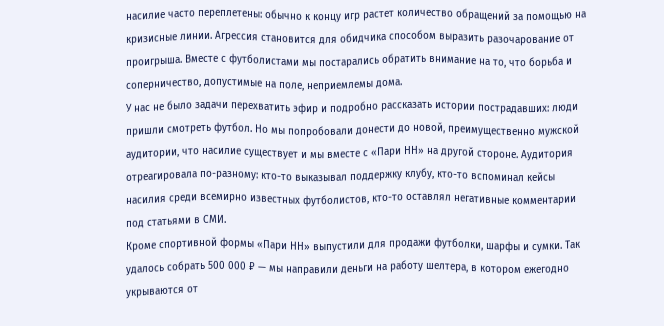насилие часто переплетены: обычно к концу игр растет количество обращений за помощью на кризисные линии. Агрессия становится для обидчика способом выразить разочарование от проигрыша. Вместе с футболистами мы постарались обратить внимание на то, что борьба и соперничество, допустимые на поле, неприемлемы дома.
У нас не было задачи перехватить эфир и подробно рассказать истории пострадавших: люди пришли смотреть футбол. Но мы попробовали донести до новой, преимущественно мужской аудитории, что насилие существует и мы вместе с «Пари НН» на другой стороне. Аудитория отреагировала по-разному: кто-то выказывал поддержку клубу, кто-то вспоминал кейсы насилия среди всемирно известных футболистов, кто-то оставлял негативные комментарии под статьями в СМИ.
Кроме спортивной формы «Пари НН» выпустили для продажи футболки, шарфы и сумки. Так удалось собрать 500 000 ₽ — мы направили деньги на работу шелтера, в котором ежегодно укрываются от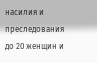насилия и преследования до 20 женщин и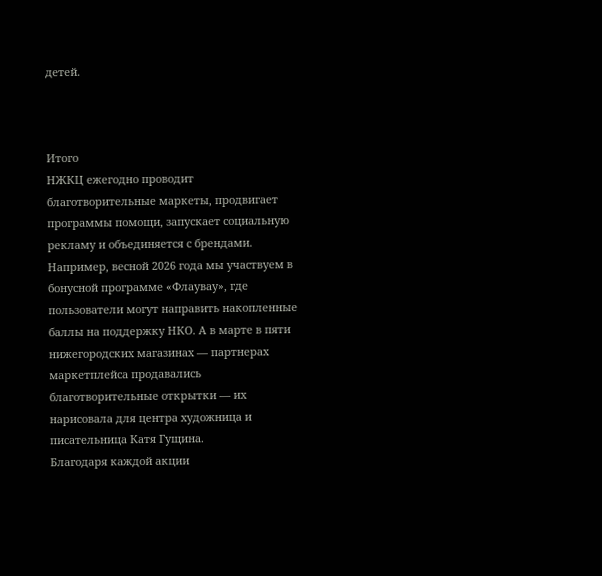детей.



Итого
НЖКЦ ежегодно проводит благотворительные маркеты, продвигает программы помощи, запускает социальную рекламу и объединяется с брендами.
Например, весной 2026 года мы участвуем в бонусной программе «Флаувау», где пользователи могут направить накопленные баллы на поддержку НКО. А в марте в пяти нижегородских магазинах — партнерах маркетплейса продавались благотворительные открытки — их нарисовала для центра художница и писательница Катя Гущина.
Благодаря каждой акции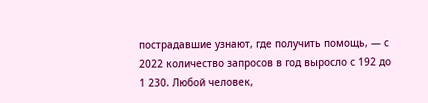пострадавшие узнают, где получить помощь, — с 2022 количество запросов в год выросло с 192 до 1 230. Любой человек,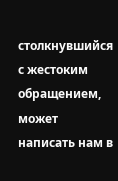столкнувшийся с жестоким обращением, может написать нам в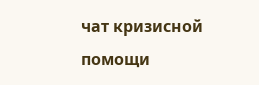чат кризисной помощи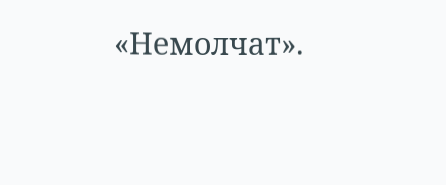«Немолчат».